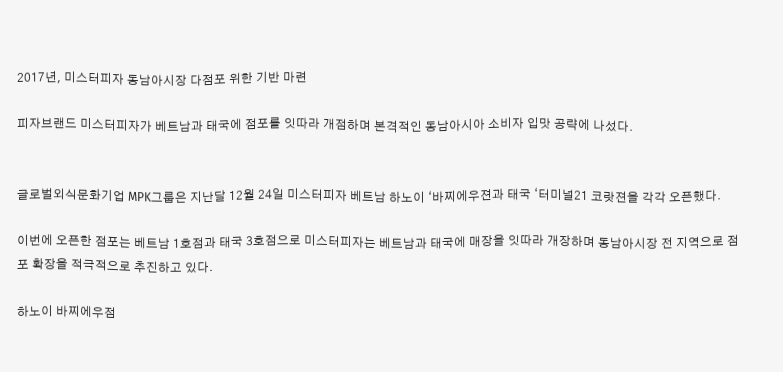2017년, 미스터피자 동남아시장 다점포 위한 기반 마련

피자브랜드 미스터피자가 베트남과 태국에 점포를 잇따라 개점하며 본격적인 동남아시아 소비자 입맛 공략에 나섰다.


글로벌외식문화기업 MPK그룹은 지난달 12월 24일 미스터피자 베트남 하노이 ‘바찌에우젼과 태국 ‘터미널21 코랏젼을 각각 오픈했다.

이번에 오픈한 점포는 베트남 1호점과 태국 3호점으로 미스터피자는 베트남과 태국에 매장을 잇따라 개장하며 동남아시장 전 지역으로 점포 확장을 적극적으로 추진하고 있다.

하노이 바찌에우점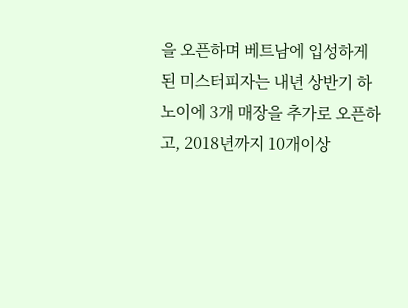을 오픈하며 베트남에 입성하게 된 미스터피자는 내년 상반기 하노이에 3개 매장을 추가로 오픈하고, 2018년까지 10개이상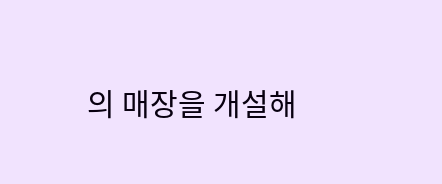의 매장을 개설해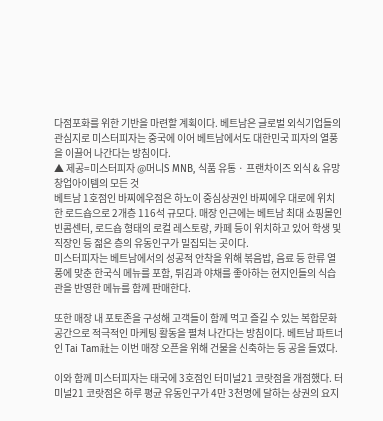다점포화를 위한 기반을 마련할 계획이다. 베트남은 글로벌 외식기업들의 관심지로 미스터피자는 중국에 이어 베트남에서도 대한민국 피자의 열풍을 이끌어 나간다는 방침이다.
▲ 제공=미스터피자 @머니S MNB, 식품 유통 · 프랜차이즈 외식 & 유망 창업아이템의 모든 것
베트남 1호점인 바찌에우점은 하노이 중심상권인 바찌에우 대로에 위치한 로드숍으로 2개층 116석 규모다. 매장 인근에는 베트남 최대 쇼핑몰인 빈콤센터, 로드숍 형태의 로컬 레스토랑, 카페 등이 위치하고 있어 학생 및 직장인 등 젊은 층의 유동인구가 밀집되는 곳이다.
미스터피자는 베트남에서의 성공적 안착을 위해 볶음밥, 음료 등 한류 열풍에 맞춘 한국식 메뉴를 포함, 튀김과 야채를 좋아하는 현지인들의 식습관을 반영한 메뉴를 함께 판매한다.

또한 매장 내 포토존을 구성해 고객들이 함께 먹고 즐길 수 있는 복합문화공간으로 적극적인 마케팅 활동을 펼쳐 나간다는 방침이다. 베트남 파트너인 Tai Tam社는 이번 매장 오픈을 위해 건물을 신축하는 등 공을 들였다.

이와 함께 미스터피자는 태국에 3호점인 터미널21 코랏점을 개점했다. 터미널21 코랏점은 하루 평균 유동인구가 4만 3천명에 달하는 상권의 요지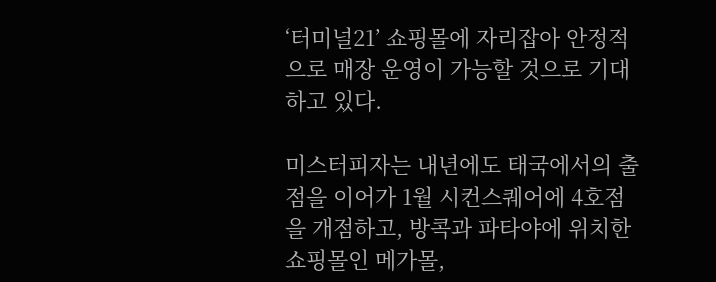‘터미널21’ 쇼핑몰에 자리잡아 안정적으로 매장 운영이 가능할 것으로 기대하고 있다.

미스터피자는 내년에도 태국에서의 출점을 이어가 1월 시컨스퀘어에 4호점을 개점하고, 방콕과 파타야에 위치한 쇼핑몰인 메가몰,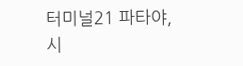터미널21 파타야, 시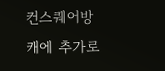컨스퀘어방캐에 추가로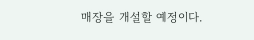매장을 개설할 예정이다.